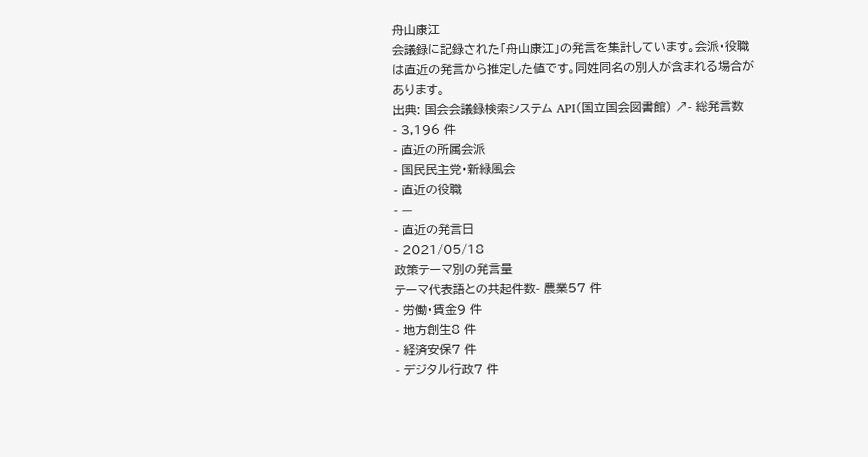舟山康江
会議録に記録された「舟山康江」の発言を集計しています。会派・役職は直近の発言から推定した値です。同姓同名の別人が含まれる場合があります。
出典: 国会会議録検索システム API(国立国会図書館) ↗- 総発言数
- 3,196 件
- 直近の所属会派
- 国民民主党・新緑風会
- 直近の役職
- —
- 直近の発言日
- 2021/05/18
政策テーマ別の発言量
テーマ代表語との共起件数- 農業57 件
- 労働・賃金9 件
- 地方創生8 件
- 経済安保7 件
- デジタル行政7 件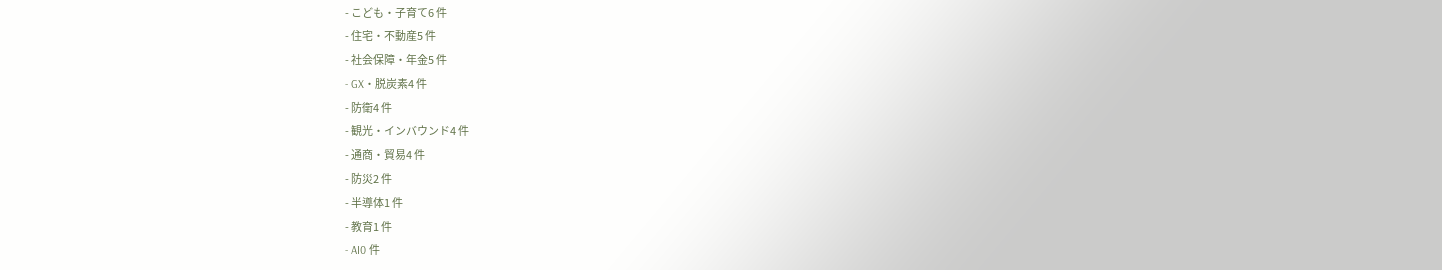- こども・子育て6 件
- 住宅・不動産5 件
- 社会保障・年金5 件
- GX・脱炭素4 件
- 防衛4 件
- 観光・インバウンド4 件
- 通商・貿易4 件
- 防災2 件
- 半導体1 件
- 教育1 件
- AI0 件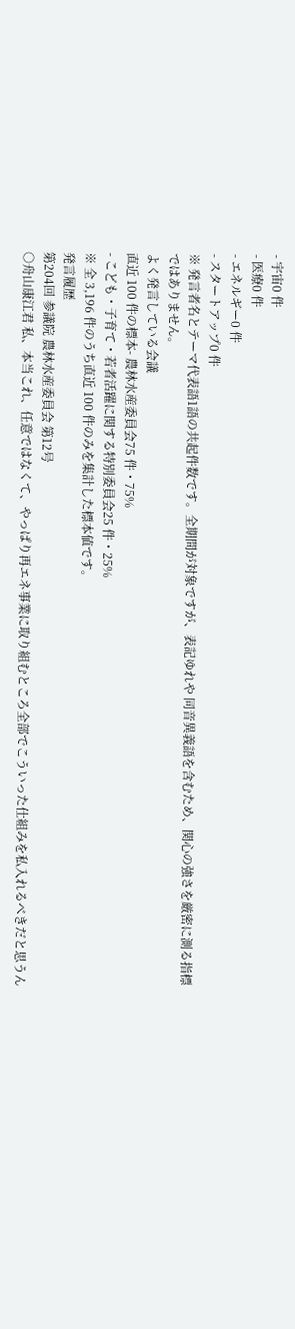- 宇宙0 件
- 医療0 件
- エネルギー0 件
- スタートアップ0 件
※ 発言者名とテーマ代表語1語の共起件数です。全期間が対象ですが、表記ゆれや 同音異義語を含むため、関心の強さを厳密に測る指標ではありません。
よく発言している会議
直近 100 件の標本- 農林水産委員会75 件・75%
- こども・子育て・若者活躍に関する特別委員会25 件・25%
※ 全 3,196 件のうち直近 100 件のみを集計した標本値です。
発言履歴
第204回 参議院 農林水産委員会 第12号
○舟山康江君 私、本当これ、任意ではなくて、やっぱり再エネ事業に取り組むところ全部でこういった仕組みを私入れるべきだと思うん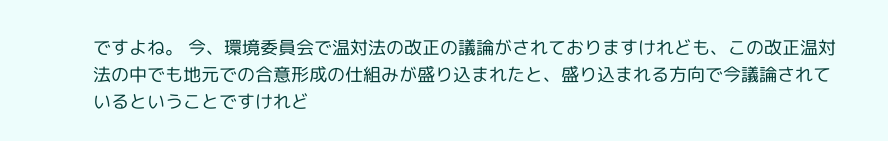ですよね。 今、環境委員会で温対法の改正の議論がされておりますけれども、この改正温対法の中でも地元での合意形成の仕組みが盛り込まれたと、盛り込まれる方向で今議論されているということですけれど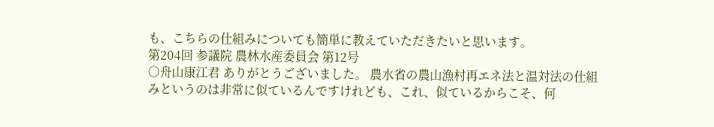も、こちらの仕組みについても簡単に教えていただきたいと思います。
第204回 参議院 農林水産委員会 第12号
○舟山康江君 ありがとうございました。 農水省の農山漁村再エネ法と温対法の仕組みというのは非常に似ているんですけれども、これ、似ているからこそ、何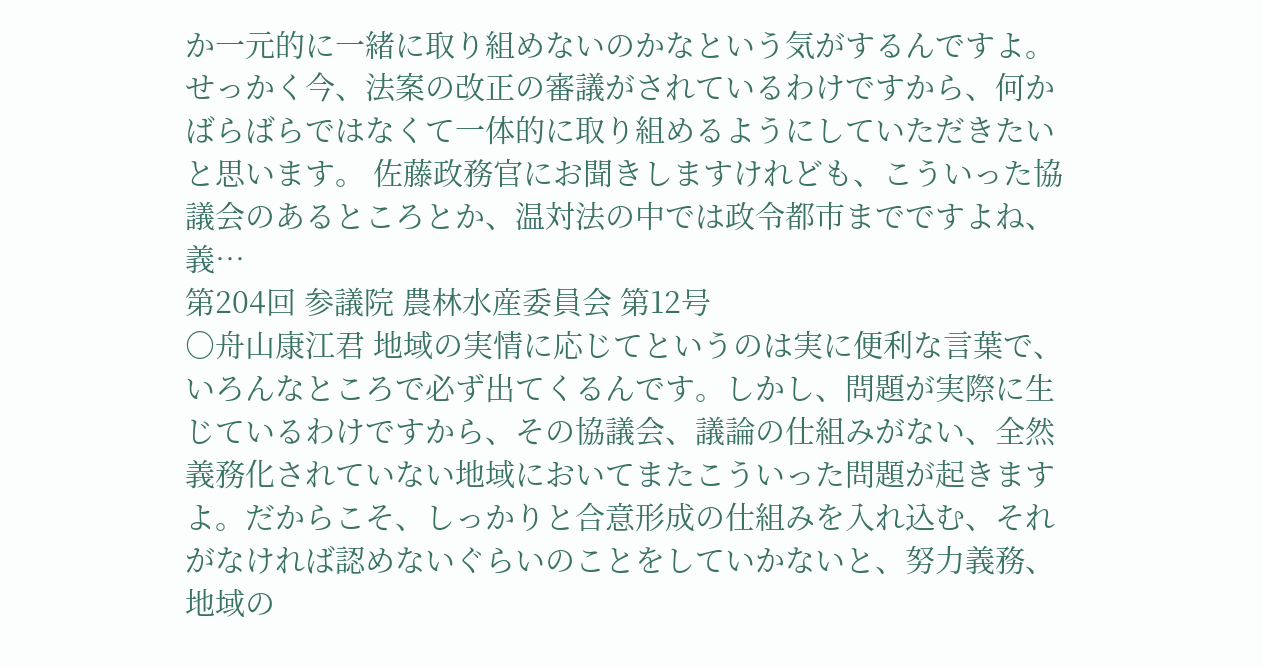か一元的に一緒に取り組めないのかなという気がするんですよ。せっかく今、法案の改正の審議がされているわけですから、何かばらばらではなくて一体的に取り組めるようにしていただきたいと思います。 佐藤政務官にお聞きしますけれども、こういった協議会のあるところとか、温対法の中では政令都市までですよね、義…
第204回 参議院 農林水産委員会 第12号
○舟山康江君 地域の実情に応じてというのは実に便利な言葉で、いろんなところで必ず出てくるんです。しかし、問題が実際に生じているわけですから、その協議会、議論の仕組みがない、全然義務化されていない地域においてまたこういった問題が起きますよ。だからこそ、しっかりと合意形成の仕組みを入れ込む、それがなければ認めないぐらいのことをしていかないと、努力義務、地域の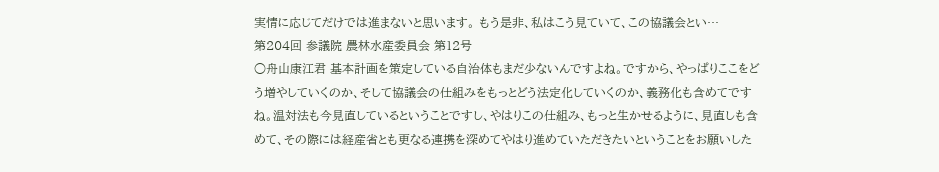実情に応じてだけでは進まないと思います。 もう是非、私はこう見ていて、この協議会とい…
第204回 参議院 農林水産委員会 第12号
○舟山康江君 基本計画を策定している自治体もまだ少ないんですよね。ですから、やっぱりここをどう増やしていくのか、そして協議会の仕組みをもっとどう法定化していくのか、義務化も含めてですね。温対法も今見直しているということですし、やはりこの仕組み、もっと生かせるように、見直しも含めて、その際には経産省とも更なる連携を深めてやはり進めていただきたいということをお願いした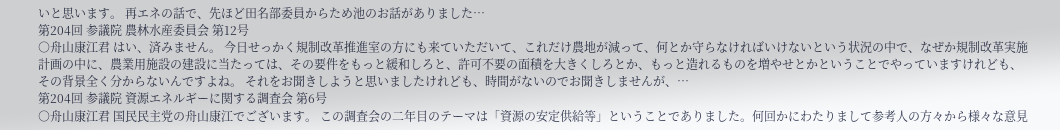いと思います。 再エネの話で、先ほど田名部委員からため池のお話がありました…
第204回 参議院 農林水産委員会 第12号
○舟山康江君 はい、済みません。 今日せっかく規制改革推進室の方にも来ていただいて、これだけ農地が減って、何とか守らなければいけないという状況の中で、なぜか規制改革実施計画の中に、農業用施設の建設に当たっては、その要件をもっと緩和しろと、許可不要の面積を大きくしろとか、もっと造れるものを増やせとかということでやっていますけれども、その背景全く分からないんですよね。 それをお聞きしようと思いましたけれども、時間がないのでお聞きしませんが、…
第204回 参議院 資源エネルギーに関する調査会 第6号
○舟山康江君 国民民主党の舟山康江でございます。 この調査会の二年目のテーマは「資源の安定供給等」ということでありました。何回かにわたりまして参考人の方々から様々な意見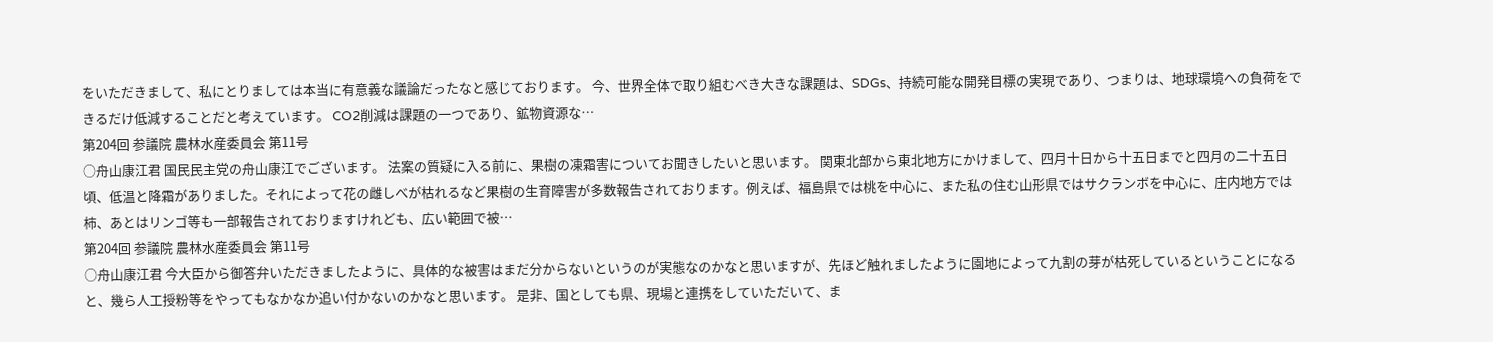をいただきまして、私にとりましては本当に有意義な議論だったなと感じております。 今、世界全体で取り組むべき大きな課題は、SDGs、持続可能な開発目標の実現であり、つまりは、地球環境への負荷をできるだけ低減することだと考えています。 CO2削減は課題の一つであり、鉱物資源な…
第204回 参議院 農林水産委員会 第11号
○舟山康江君 国民民主党の舟山康江でございます。 法案の質疑に入る前に、果樹の凍霜害についてお聞きしたいと思います。 関東北部から東北地方にかけまして、四月十日から十五日までと四月の二十五日頃、低温と降霜がありました。それによって花の雌しべが枯れるなど果樹の生育障害が多数報告されております。例えば、福島県では桃を中心に、また私の住む山形県ではサクランボを中心に、庄内地方では柿、あとはリンゴ等も一部報告されておりますけれども、広い範囲で被…
第204回 参議院 農林水産委員会 第11号
○舟山康江君 今大臣から御答弁いただきましたように、具体的な被害はまだ分からないというのが実態なのかなと思いますが、先ほど触れましたように園地によって九割の芽が枯死しているということになると、幾ら人工授粉等をやってもなかなか追い付かないのかなと思います。 是非、国としても県、現場と連携をしていただいて、ま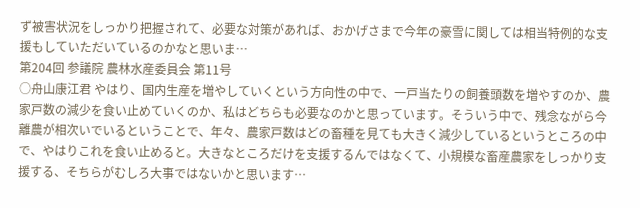ず被害状況をしっかり把握されて、必要な対策があれば、おかげさまで今年の豪雪に関しては相当特例的な支援もしていただいているのかなと思いま…
第204回 参議院 農林水産委員会 第11号
○舟山康江君 やはり、国内生産を増やしていくという方向性の中で、一戸当たりの飼養頭数を増やすのか、農家戸数の減少を食い止めていくのか、私はどちらも必要なのかと思っています。そういう中で、残念ながら今離農が相次いでいるということで、年々、農家戸数はどの畜種を見ても大きく減少しているというところの中で、やはりこれを食い止めると。大きなところだけを支援するんではなくて、小規模な畜産農家をしっかり支援する、そちらがむしろ大事ではないかと思います…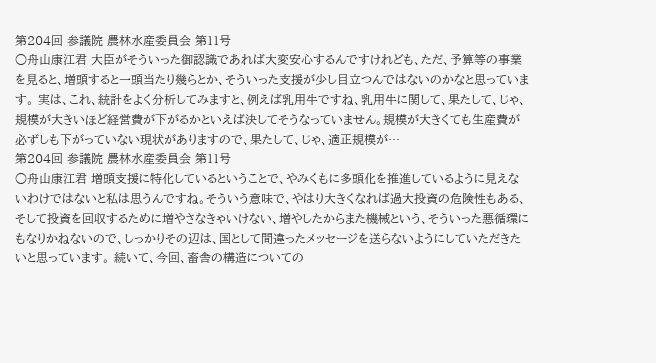第204回 参議院 農林水産委員会 第11号
○舟山康江君 大臣がそういった御認識であれば大変安心するんですけれども、ただ、予算等の事業を見ると、増頭すると一頭当たり幾らとか、そういった支援が少し目立つんではないのかなと思っています。 実は、これ、統計をよく分析してみますと、例えば乳用牛ですね、乳用牛に関して、果たして、じゃ、規模が大きいほど経営費が下がるかといえば決してそうなっていません。規模が大きくても生産費が必ずしも下がっていない現状がありますので、果たして、じゃ、適正規模が…
第204回 参議院 農林水産委員会 第11号
○舟山康江君 増頭支援に特化しているということで、やみくもに多頭化を推進しているように見えないわけではないと私は思うんですね。そういう意味で、やはり大きくなれば過大投資の危険性もある、そして投資を回収するために増やさなきゃいけない、増やしたからまた機械という、そういった悪循環にもなりかねないので、しっかりその辺は、国として間違ったメッセージを送らないようにしていただきたいと思っています。 続いて、今回、畜舎の構造についての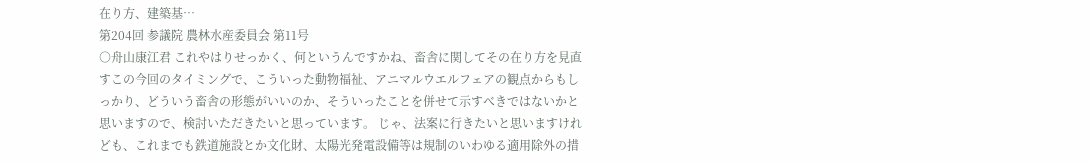在り方、建築基…
第204回 参議院 農林水産委員会 第11号
○舟山康江君 これやはりせっかく、何というんですかね、畜舎に関してその在り方を見直すこの今回のタイミングで、こういった動物福祉、アニマルウエルフェアの観点からもしっかり、どういう畜舎の形態がいいのか、そういったことを併せて示すべきではないかと思いますので、検討いただきたいと思っています。 じゃ、法案に行きたいと思いますけれども、これまでも鉄道施設とか文化財、太陽光発電設備等は規制のいわゆる適用除外の措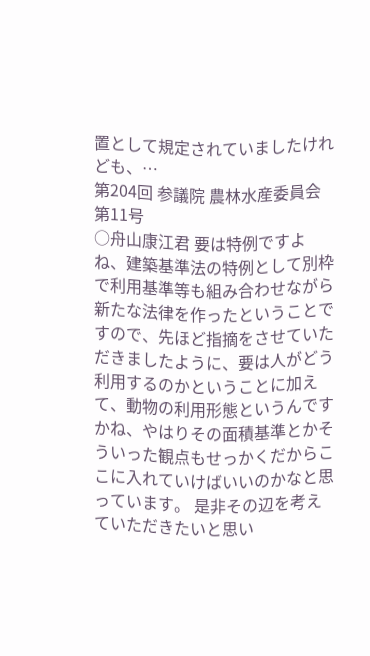置として規定されていましたけれども、…
第204回 参議院 農林水産委員会 第11号
○舟山康江君 要は特例ですよね、建築基準法の特例として別枠で利用基準等も組み合わせながら新たな法律を作ったということですので、先ほど指摘をさせていただきましたように、要は人がどう利用するのかということに加えて、動物の利用形態というんですかね、やはりその面積基準とかそういった観点もせっかくだからここに入れていけばいいのかなと思っています。 是非その辺を考えていただきたいと思い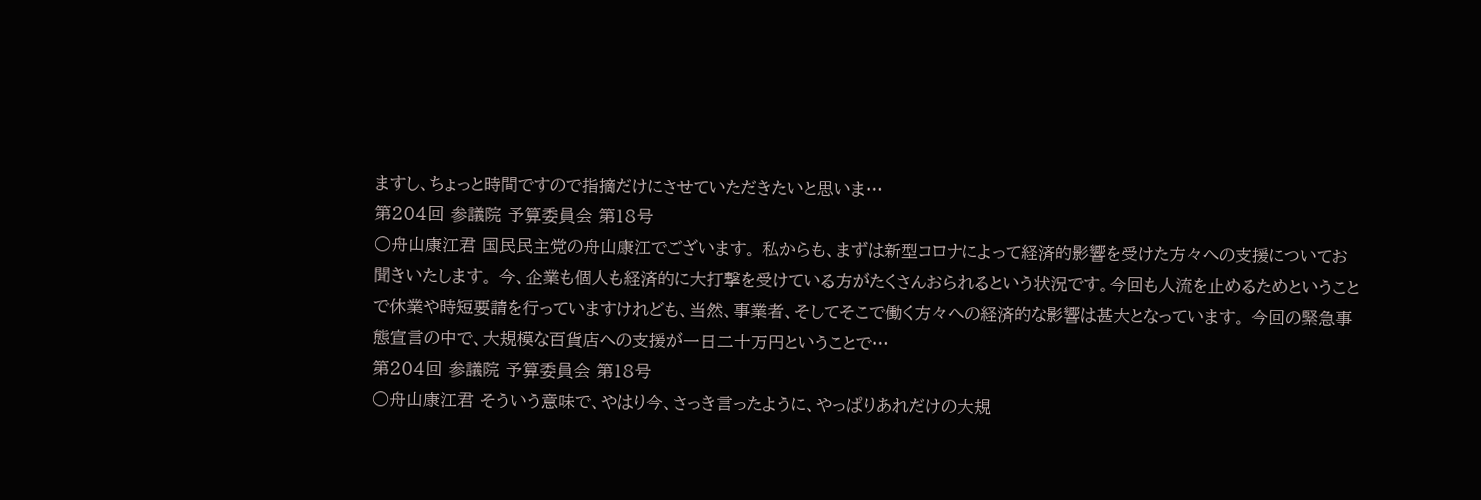ますし、ちょっと時間ですので指摘だけにさせていただきたいと思いま…
第204回 参議院 予算委員会 第18号
○舟山康江君 国民民主党の舟山康江でございます。 私からも、まずは新型コロナによって経済的影響を受けた方々への支援についてお聞きいたします。 今、企業も個人も経済的に大打撃を受けている方がたくさんおられるという状況です。今回も人流を止めるためということで休業や時短要請を行っていますけれども、当然、事業者、そしてそこで働く方々への経済的な影響は甚大となっています。 今回の緊急事態宣言の中で、大規模な百貨店への支援が一日二十万円ということで…
第204回 参議院 予算委員会 第18号
○舟山康江君 そういう意味で、やはり今、さっき言ったように、やっぱりあれだけの大規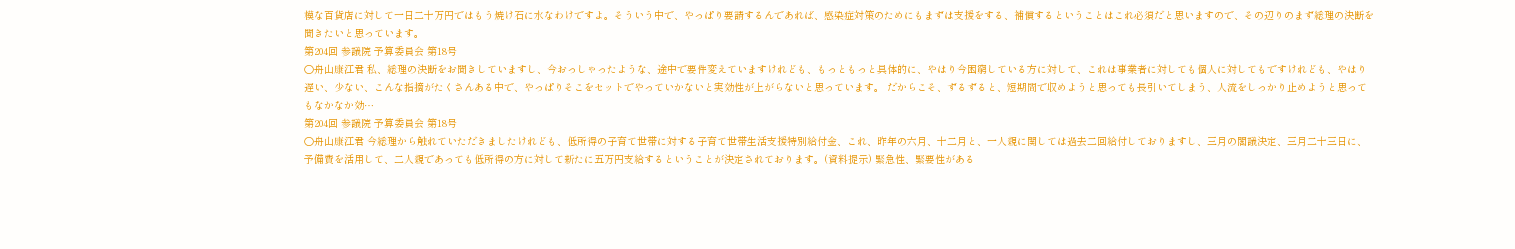模な百貨店に対して一日二十万円ではもう焼け石に水なわけですよ。そういう中で、やっぱり要請するんであれば、感染症対策のためにもまずは支援をする、補償するということはこれ必須だと思いますので、その辺りのまず総理の決断を聞きたいと思っています。
第204回 参議院 予算委員会 第18号
○舟山康江君 私、総理の決断をお聞きしていますし、今おっしゃったような、途中で要件変えていますけれども、もっともっと具体的に、やはり今困窮している方に対して、これは事業者に対しても個人に対してもですけれども、やはり遅い、少ない、こんな指摘がたくさんある中で、やっぱりそこをセットでやっていかないと実効性が上がらないと思っています。 だからこそ、ずるずると、短期間で収めようと思っても長引いてしまう、人流をしっかり止めようと思ってもなかなか効…
第204回 参議院 予算委員会 第18号
○舟山康江君 今総理から触れていただきましたけれども、低所得の子育て世帯に対する子育て世帯生活支援特別給付金、これ、昨年の六月、十二月と、一人親に関しては過去二回給付しておりますし、三月の閣議決定、三月二十三日に、予備費を活用して、二人親であっても低所得の方に対して新たに五万円支給するということが決定されております。(資料提示) 緊急性、緊要性がある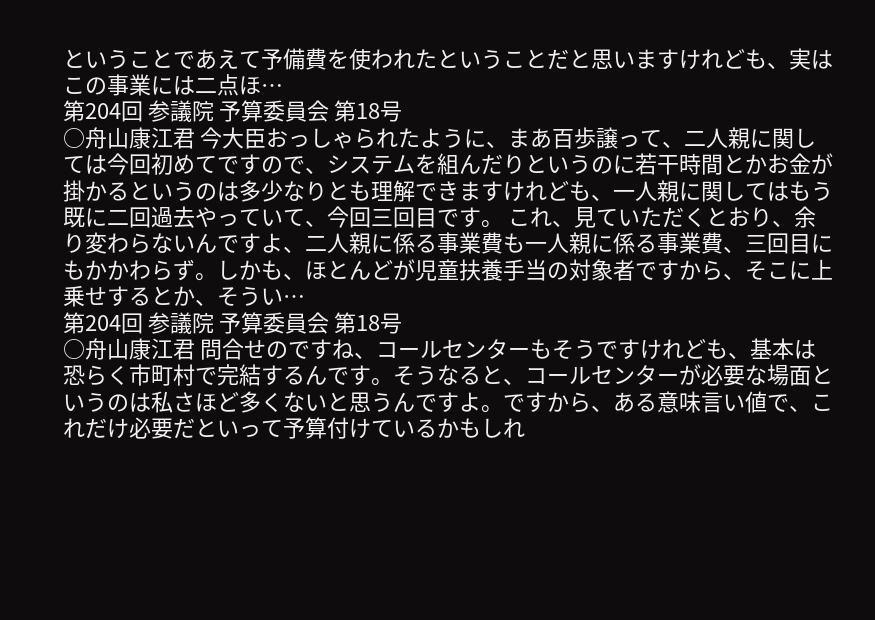ということであえて予備費を使われたということだと思いますけれども、実はこの事業には二点ほ…
第204回 参議院 予算委員会 第18号
○舟山康江君 今大臣おっしゃられたように、まあ百歩譲って、二人親に関しては今回初めてですので、システムを組んだりというのに若干時間とかお金が掛かるというのは多少なりとも理解できますけれども、一人親に関してはもう既に二回過去やっていて、今回三回目です。 これ、見ていただくとおり、余り変わらないんですよ、二人親に係る事業費も一人親に係る事業費、三回目にもかかわらず。しかも、ほとんどが児童扶養手当の対象者ですから、そこに上乗せするとか、そうい…
第204回 参議院 予算委員会 第18号
○舟山康江君 問合せのですね、コールセンターもそうですけれども、基本は恐らく市町村で完結するんです。そうなると、コールセンターが必要な場面というのは私さほど多くないと思うんですよ。ですから、ある意味言い値で、これだけ必要だといって予算付けているかもしれ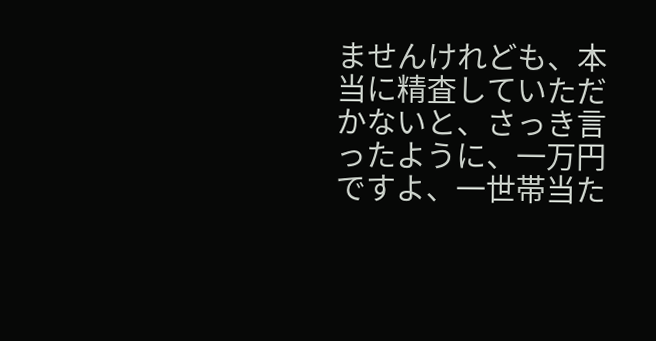ませんけれども、本当に精査していただかないと、さっき言ったように、一万円ですよ、一世帯当た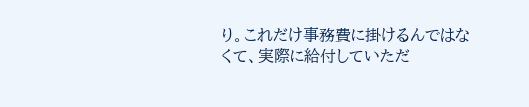り。これだけ事務費に掛けるんではなくて、実際に給付していただ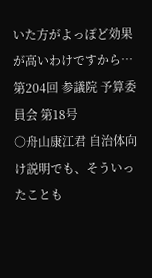いた方がよっぽど効果が高いわけですから…
第204回 参議院 予算委員会 第18号
○舟山康江君 自治体向け説明でも、そういったことも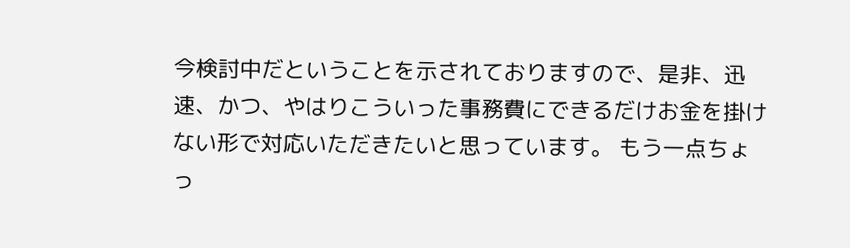今検討中だということを示されておりますので、是非、迅速、かつ、やはりこういった事務費にできるだけお金を掛けない形で対応いただきたいと思っています。 もう一点ちょっ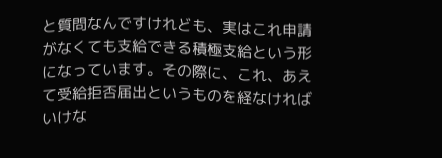と質問なんですけれども、実はこれ申請がなくても支給できる積極支給という形になっています。その際に、これ、あえて受給拒否届出というものを経なければいけな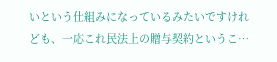いという仕組みになっているみたいですけれども、一応これ民法上の贈与契約というこ…